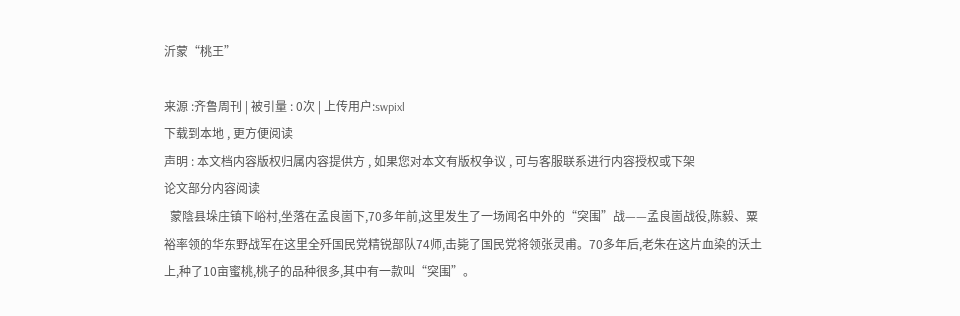沂蒙“桃王”

来源 :齐鲁周刊 | 被引量 : 0次 | 上传用户:swpixl
下载到本地 , 更方便阅读
声明 : 本文档内容版权归属内容提供方 , 如果您对本文有版权争议 , 可与客服联系进行内容授权或下架
论文部分内容阅读
  蒙陰县垛庄镇下峪村,坐落在孟良崮下,70多年前,这里发生了一场闻名中外的“突围”战——孟良崮战役,陈毅、粟裕率领的华东野战军在这里全歼国民党精锐部队74师,击毙了国民党将领张灵甫。70多年后,老朱在这片血染的沃土上,种了10亩蜜桃,桃子的品种很多,其中有一款叫“突围”。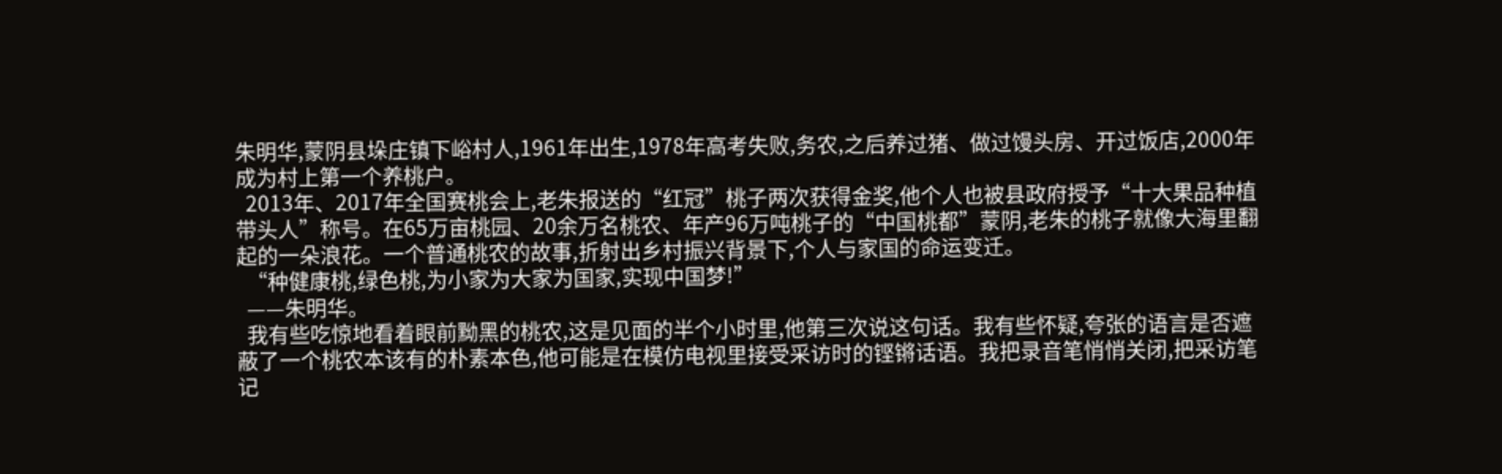朱明华,蒙阴县垛庄镇下峪村人,1961年出生,1978年高考失败,务农,之后养过猪、做过馒头房、开过饭店,2000年成为村上第一个养桃户。
  2013年、2017年全国赛桃会上,老朱报送的“红冠”桃子两次获得金奖,他个人也被县政府授予“十大果品种植带头人”称号。在65万亩桃园、20余万名桃农、年产96万吨桃子的“中国桃都”蒙阴,老朱的桃子就像大海里翻起的一朵浪花。一个普通桃农的故事,折射出乡村振兴背景下,个人与家国的命运变迁。
  “种健康桃,绿色桃,为小家为大家为国家,实现中国梦!”
  ——朱明华。
  我有些吃惊地看着眼前黝黑的桃农,这是见面的半个小时里,他第三次说这句话。我有些怀疑,夸张的语言是否遮蔽了一个桃农本该有的朴素本色,他可能是在模仿电视里接受采访时的铿锵话语。我把录音笔悄悄关闭,把采访笔记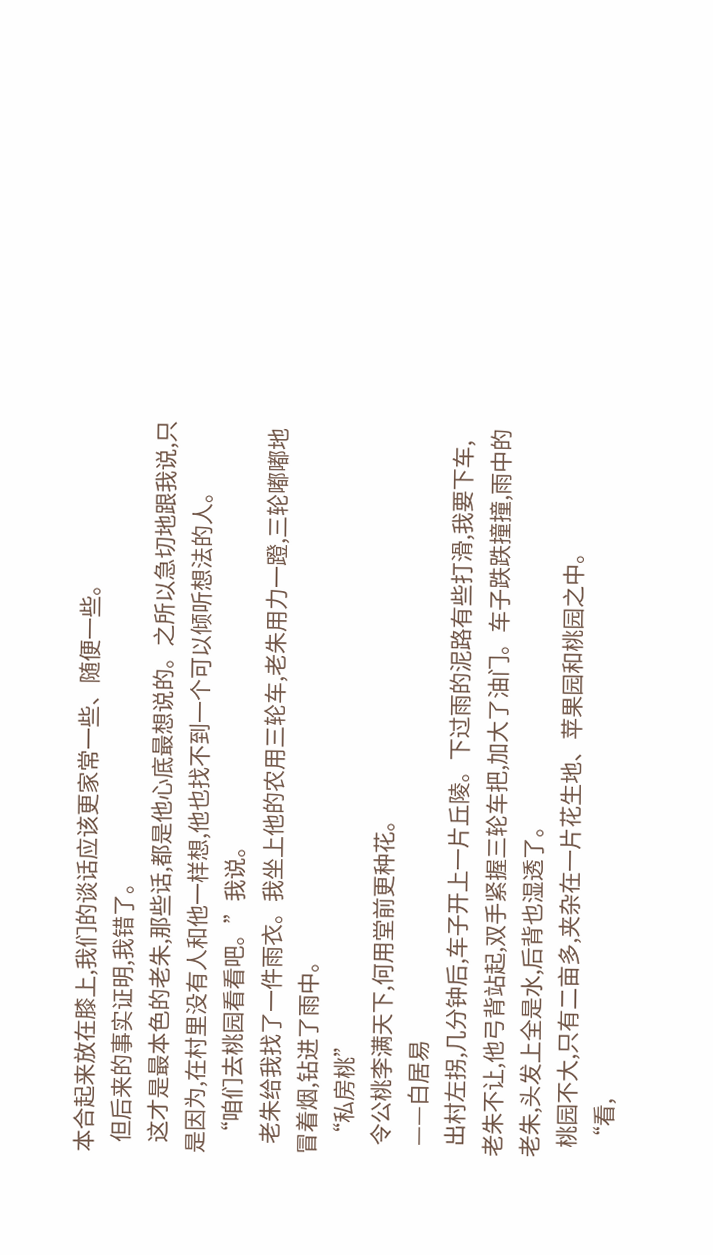本合起来放在膝上,我们的谈话应该更家常一些、随便一些。
  但后来的事实证明,我错了。
  这才是最本色的老朱,那些话,都是他心底最想说的。之所以急切地跟我说,只是因为,在村里没有人和他一样想,他也找不到一个可以倾听想法的人。
  “咱们去桃园看看吧。”我说。
  老朱给我找了一件雨衣。我坐上他的农用三轮车,老朱用力一蹬,三轮嘟嘟地冒着烟,钻进了雨中。
  “私房桃”
  令公桃李满天下,何用堂前更种花。
  ——白居易
  出村左拐,几分钟后,车子开上一片丘陵。下过雨的泥路有些打滑,我要下车,老朱不让,他弓背站起,双手紧握三轮车把,加大了油门。车子跌跌撞撞,雨中的老朱,头发上全是水,后背也湿透了。
  桃园不大,只有二亩多,夹杂在一片花生地、苹果园和桃园之中。
  “看,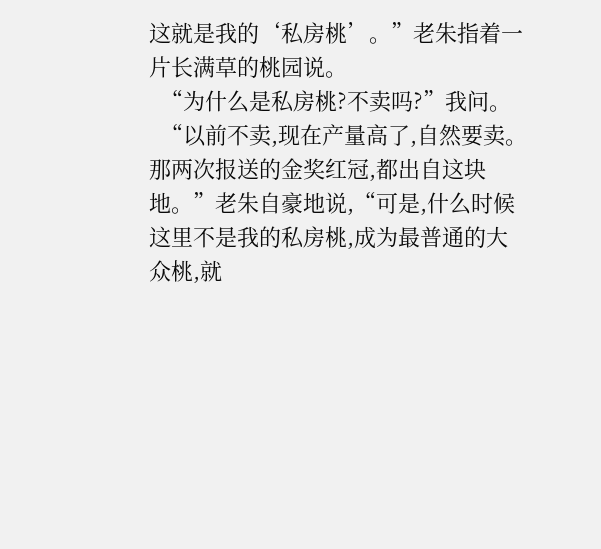这就是我的‘私房桃’。”老朱指着一片长满草的桃园说。
  “为什么是私房桃?不卖吗?”我问。
  “以前不卖,现在产量高了,自然要卖。那两次报送的金奖红冠,都出自这块地。”老朱自豪地说,“可是,什么时候这里不是我的私房桃,成为最普通的大众桃,就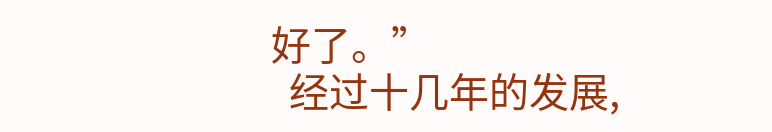好了。”
  经过十几年的发展,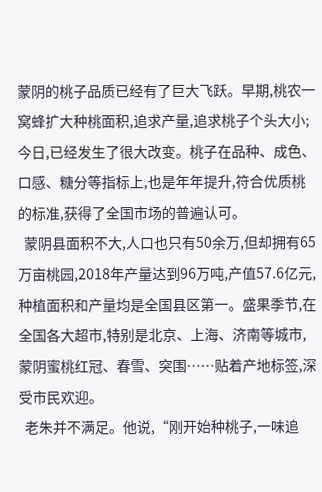蒙阴的桃子品质已经有了巨大飞跃。早期,桃农一窝蜂扩大种桃面积,追求产量,追求桃子个头大小;今日,已经发生了很大改变。桃子在品种、成色、口感、糖分等指标上,也是年年提升,符合优质桃的标准,获得了全国市场的普遍认可。
  蒙阴县面积不大,人口也只有50余万,但却拥有65万亩桃园,2018年产量达到96万吨,产值57.6亿元,种植面积和产量均是全国县区第一。盛果季节,在全国各大超市,特别是北京、上海、济南等城市,蒙阴蜜桃红冠、春雪、突围……贴着产地标签,深受市民欢迎。
  老朱并不满足。他说,“刚开始种桃子,一味追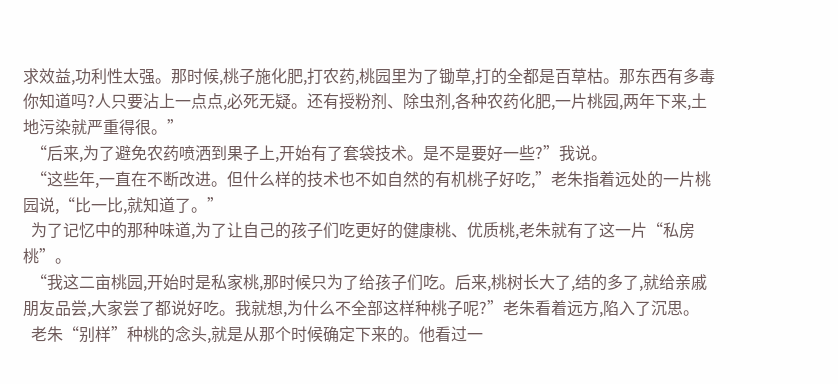求效益,功利性太强。那时候,桃子施化肥,打农药,桃园里为了锄草,打的全都是百草枯。那东西有多毒你知道吗?人只要沾上一点点,必死无疑。还有授粉剂、除虫剂,各种农药化肥,一片桃园,两年下来,土地污染就严重得很。”
  “后来,为了避免农药喷洒到果子上,开始有了套袋技术。是不是要好一些?”我说。
  “这些年,一直在不断改进。但什么样的技术也不如自然的有机桃子好吃,”老朱指着远处的一片桃园说,“比一比,就知道了。”
  为了记忆中的那种味道,为了让自己的孩子们吃更好的健康桃、优质桃,老朱就有了这一片“私房桃”。
  “我这二亩桃园,开始时是私家桃,那时候只为了给孩子们吃。后来,桃树长大了,结的多了,就给亲戚朋友品尝,大家尝了都说好吃。我就想,为什么不全部这样种桃子呢?”老朱看着远方,陷入了沉思。
  老朱“别样”种桃的念头,就是从那个时候确定下来的。他看过一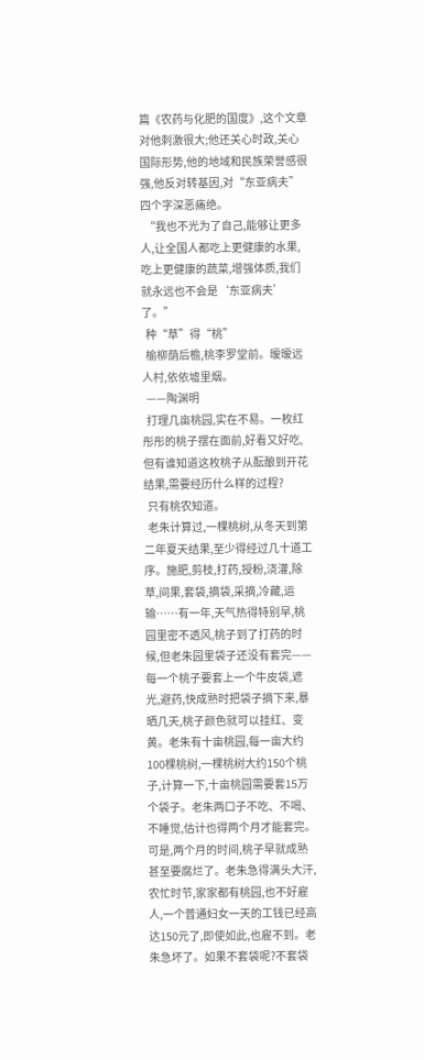篇《农药与化肥的国度》,这个文章对他刺激很大;他还关心时政,关心国际形势,他的地域和民族荣誉感很强,他反对转基因,对“东亚病夫”四个字深恶痛绝。
  “我也不光为了自己,能够让更多人,让全国人都吃上更健康的水果,吃上更健康的蔬菜,增强体质,我们就永远也不会是‘东亚病夫’了。”
  种“草”得“桃”
  榆柳荫后檐,桃李罗堂前。暧暧远人村,依依墟里烟。
  ——陶渊明
  打理几亩桃园,实在不易。一枚红彤彤的桃子摆在面前,好看又好吃,但有谁知道这枚桃子从酝酿到开花结果,需要经历什么样的过程?
  只有桃农知道。
  老朱计算过,一棵桃树,从冬天到第二年夏天结果,至少得经过几十道工序。施肥,剪枝,打药,授粉,浇灌,除草,间果,套袋,摘袋,采摘,冷藏,运输……有一年,天气热得特别早,桃园里密不透风,桃子到了打药的时候,但老朱园里袋子还没有套完——每一个桃子要套上一个牛皮袋,遮光,避药,快成熟时把袋子摘下来,暴晒几天,桃子颜色就可以挂红、变黄。老朱有十亩桃园,每一亩大约100棵桃树,一棵桃树大约150个桃子,计算一下,十亩桃园需要套15万个袋子。老朱两口子不吃、不喝、不睡觉,估计也得两个月才能套完。可是,两个月的时间,桃子早就成熟甚至要腐烂了。老朱急得满头大汗,农忙时节,家家都有桃园,也不好雇人,一个普通妇女一天的工钱已经高达150元了,即使如此,也雇不到。老朱急坏了。如果不套袋呢?不套袋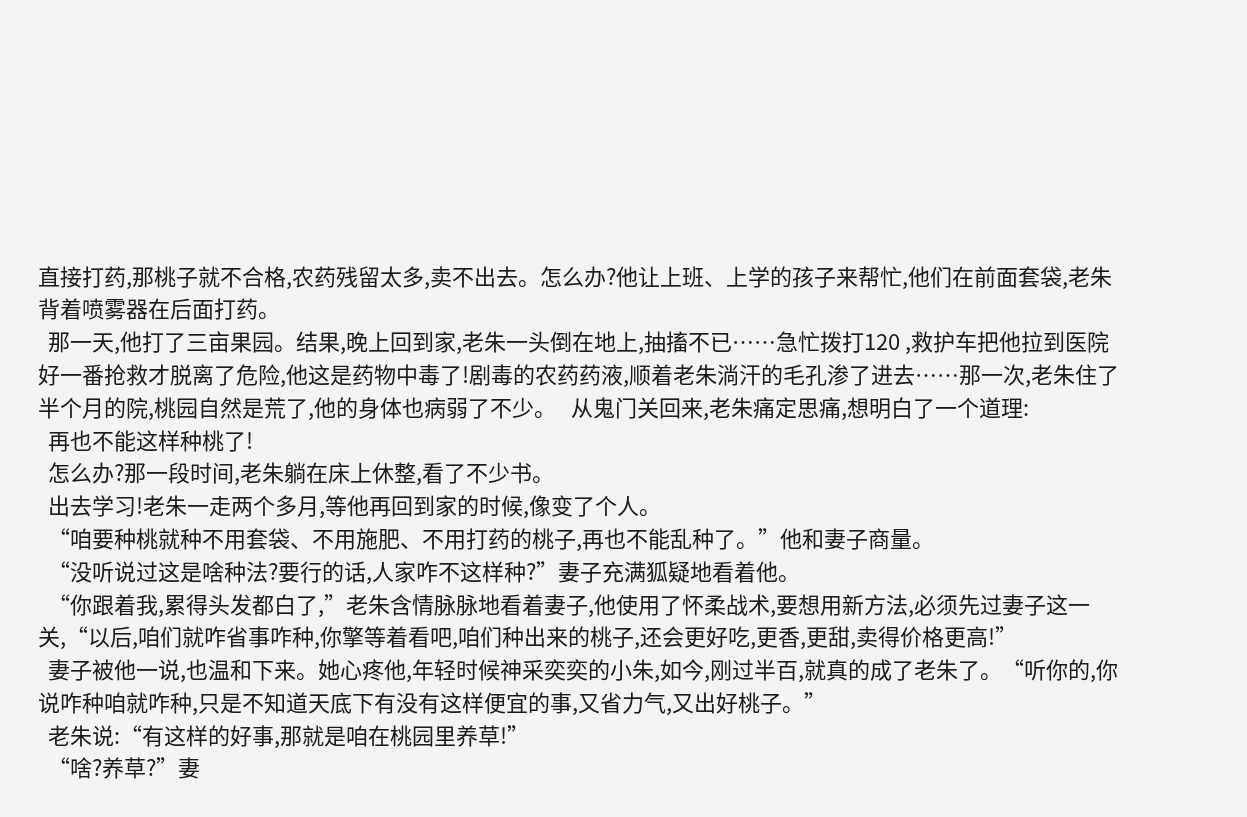直接打药,那桃子就不合格,农药残留太多,卖不出去。怎么办?他让上班、上学的孩子来帮忙,他们在前面套袋,老朱背着喷雾器在后面打药。
  那一天,他打了三亩果园。结果,晚上回到家,老朱一头倒在地上,抽搐不已……急忙拨打120 ,救护车把他拉到医院好一番抢救才脱离了危险,他这是药物中毒了!剧毒的农药药液,顺着老朱淌汗的毛孔渗了进去……那一次,老朱住了半个月的院,桃园自然是荒了,他的身体也病弱了不少。   从鬼门关回来,老朱痛定思痛,想明白了一个道理:
  再也不能这样种桃了!
  怎么办?那一段时间,老朱躺在床上休整,看了不少书。
  出去学习!老朱一走两个多月,等他再回到家的时候,像变了个人。
  “咱要种桃就种不用套袋、不用施肥、不用打药的桃子,再也不能乱种了。”他和妻子商量。
  “没听说过这是啥种法?要行的话,人家咋不这样种?”妻子充满狐疑地看着他。
  “你跟着我,累得头发都白了,”老朱含情脉脉地看着妻子,他使用了怀柔战术,要想用新方法,必须先过妻子这一关,“以后,咱们就咋省事咋种,你擎等着看吧,咱们种出来的桃子,还会更好吃,更香,更甜,卖得价格更高!”
  妻子被他一说,也温和下来。她心疼他,年轻时候神采奕奕的小朱,如今,刚过半百,就真的成了老朱了。“听你的,你说咋种咱就咋种,只是不知道天底下有没有这样便宜的事,又省力气,又出好桃子。”
  老朱说:“有这样的好事,那就是咱在桃园里养草!”
  “啥?养草?”妻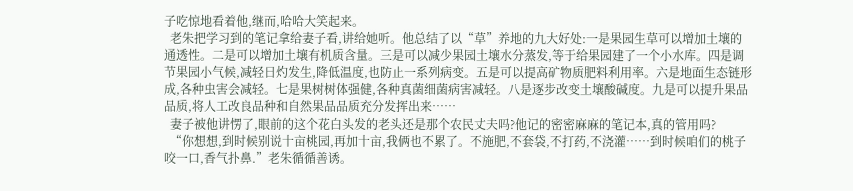子吃惊地看着他,继而,哈哈大笑起来。
  老朱把学习到的笔记拿给妻子看,讲给她听。他总结了以“草”养地的九大好处:一是果园生草可以增加土壤的通透性。二是可以增加土壤有机质含量。三是可以减少果园土壤水分蒸发,等于给果园建了一个小水库。四是调节果园小气候,减轻日灼发生,降低温度,也防止一系列病变。五是可以提高矿物质肥料利用率。六是地面生态链形成,各种虫害会减轻。七是果树树体强健,各种真菌细菌病害减轻。八是逐步改变土壤酸碱度。九是可以提升果品品质,将人工改良品种和自然果品品质充分发挥出来……
  妻子被他讲愣了,眼前的这个花白头发的老头还是那个农民丈夫吗?他记的密密麻麻的笔记本,真的管用吗?
  “你想想,到时候别说十亩桃园,再加十亩,我俩也不累了。不施肥,不套袋,不打药,不浇灌……到时候咱们的桃子咬一口,香气扑鼻.”老朱循循善诱。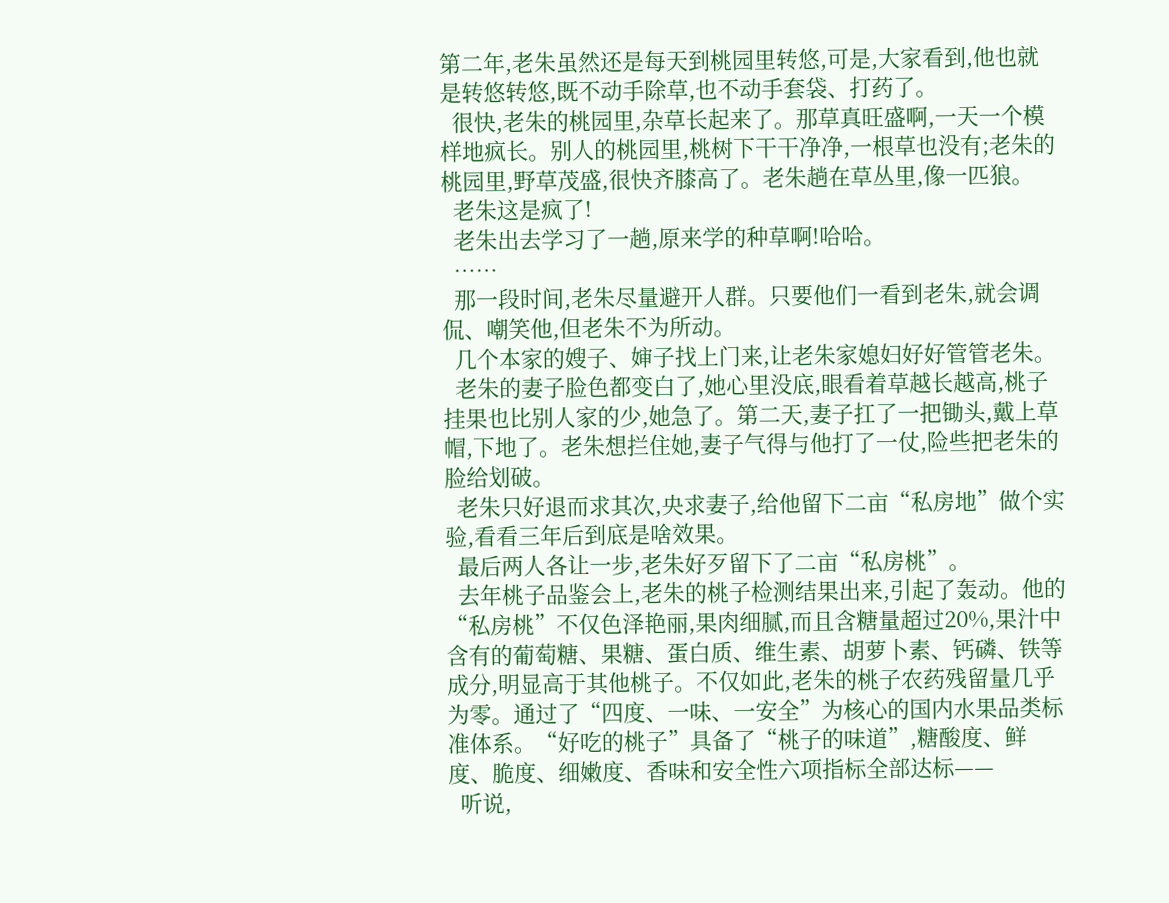第二年,老朱虽然还是每天到桃园里转悠,可是,大家看到,他也就是转悠转悠,既不动手除草,也不动手套袋、打药了。
  很快,老朱的桃园里,杂草长起来了。那草真旺盛啊,一天一个模样地疯长。别人的桃园里,桃树下干干净净,一根草也没有;老朱的桃园里,野草茂盛,很快齐膝高了。老朱趟在草丛里,像一匹狼。
  老朱这是疯了!
  老朱出去学习了一趟,原来学的种草啊!哈哈。
  ……
  那一段时间,老朱尽量避开人群。只要他们一看到老朱,就会调侃、嘲笑他,但老朱不为所动。
  几个本家的嫂子、婶子找上门来,让老朱家媳妇好好管管老朱。
  老朱的妻子脸色都变白了,她心里没底,眼看着草越长越高,桃子挂果也比别人家的少,她急了。第二天,妻子扛了一把锄头,戴上草帽,下地了。老朱想拦住她,妻子气得与他打了一仗,险些把老朱的脸给划破。
  老朱只好退而求其次,央求妻子,给他留下二亩“私房地”做个实验,看看三年后到底是啥效果。
  最后两人各让一步,老朱好歹留下了二亩“私房桃”。
  去年桃子品鉴会上,老朱的桃子检测结果出来,引起了轰动。他的“私房桃”不仅色泽艳丽,果肉细腻,而且含糖量超过20%,果汁中含有的葡萄糖、果糖、蛋白质、维生素、胡萝卜素、钙磷、铁等成分,明显高于其他桃子。不仅如此,老朱的桃子农药残留量几乎为零。通过了“四度、一味、一安全”为核心的国内水果品类标准体系。“好吃的桃子”具备了“桃子的味道”,糖酸度、鲜度、脆度、细嫩度、香味和安全性六项指标全部达标——
  听说,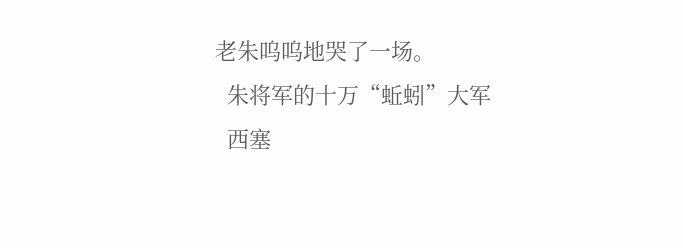老朱呜呜地哭了一场。
  朱将军的十万“蚯蚓”大军
  西塞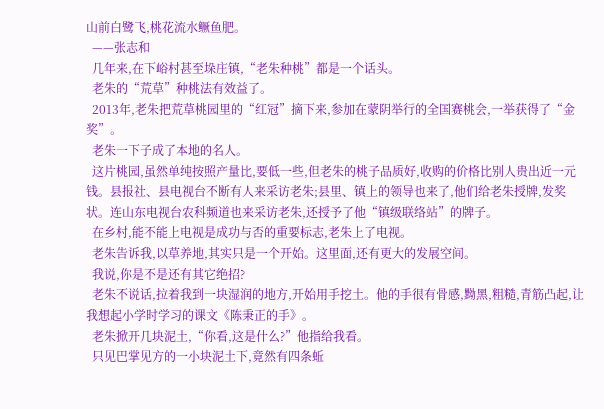山前白鹭飞,桃花流水鳜鱼肥。
  ——张志和
  几年来,在下峪村甚至垛庄镇,“老朱种桃”都是一个话头。
  老朱的“荒草”种桃法有效益了。
  2013年,老朱把荒草桃园里的“红冠”摘下来,参加在蒙阴举行的全国赛桃会,一举获得了“金奖”。
  老朱一下子成了本地的名人。
  这片桃园,虽然单纯按照产量比,要低一些,但老朱的桃子品质好,收购的价格比别人贵出近一元钱。县报社、县电视台不断有人来采访老朱;县里、镇上的领导也来了,他们给老朱授牌,发奖状。连山东电视台农科频道也来采访老朱,还授予了他“镇级联络站”的牌子。
  在乡村,能不能上电视是成功与否的重要标志,老朱上了电视。
  老朱告诉我,以草养地,其实只是一个开始。这里面,还有更大的发展空间。
  我说,你是不是还有其它绝招?
  老朱不说话,拉着我到一块湿润的地方,开始用手挖土。他的手很有骨感,黝黑,粗糙,青筋凸起,让我想起小学时学习的课文《陈秉正的手》。
  老朱掀开几块泥土,“你看,这是什么?”他指给我看。
  只见巴掌见方的一小块泥土下,竟然有四条蚯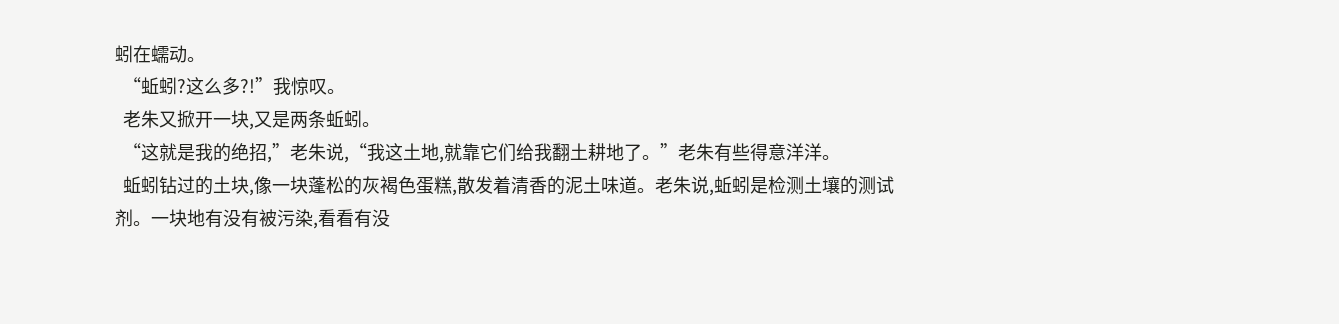蚓在蠕动。
  “蚯蚓?这么多?!”我惊叹。
  老朱又掀开一块,又是两条蚯蚓。
  “这就是我的绝招,”老朱说,“我这土地,就靠它们给我翻土耕地了。”老朱有些得意洋洋。
  蚯蚓钻过的土块,像一块蓬松的灰褐色蛋糕,散发着清香的泥土味道。老朱说,蚯蚓是检测土壤的测试剂。一块地有没有被污染,看看有没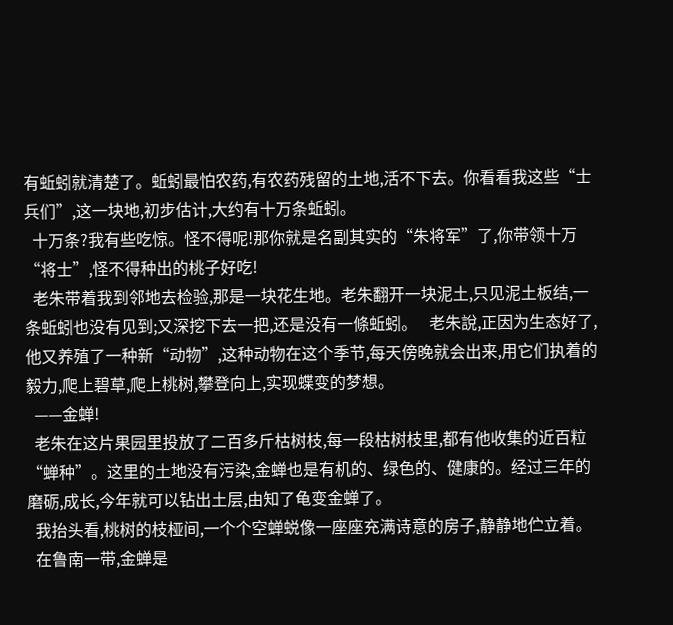有蚯蚓就清楚了。蚯蚓最怕农药,有农药残留的土地,活不下去。你看看我这些“士兵们”,这一块地,初步估计,大约有十万条蚯蚓。
  十万条?我有些吃惊。怪不得呢!那你就是名副其实的“朱将军”了,你带领十万“将士”,怪不得种出的桃子好吃!
  老朱带着我到邻地去检验,那是一块花生地。老朱翻开一块泥土,只见泥土板结,一条蚯蚓也没有见到;又深挖下去一把,还是没有一條蚯蚓。   老朱說,正因为生态好了,他又养殖了一种新“动物”,这种动物在这个季节,每天傍晚就会出来,用它们执着的毅力,爬上碧草,爬上桃树,攀登向上,实现蝶变的梦想。
  ——金蝉!
  老朱在这片果园里投放了二百多斤枯树枝,每一段枯树枝里,都有他收集的近百粒“蝉种”。这里的土地没有污染,金蝉也是有机的、绿色的、健康的。经过三年的磨砺,成长,今年就可以钻出土层,由知了龟变金蝉了。
  我抬头看,桃树的枝桠间,一个个空蝉蜕像一座座充满诗意的房子,静静地伫立着。
  在鲁南一带,金蝉是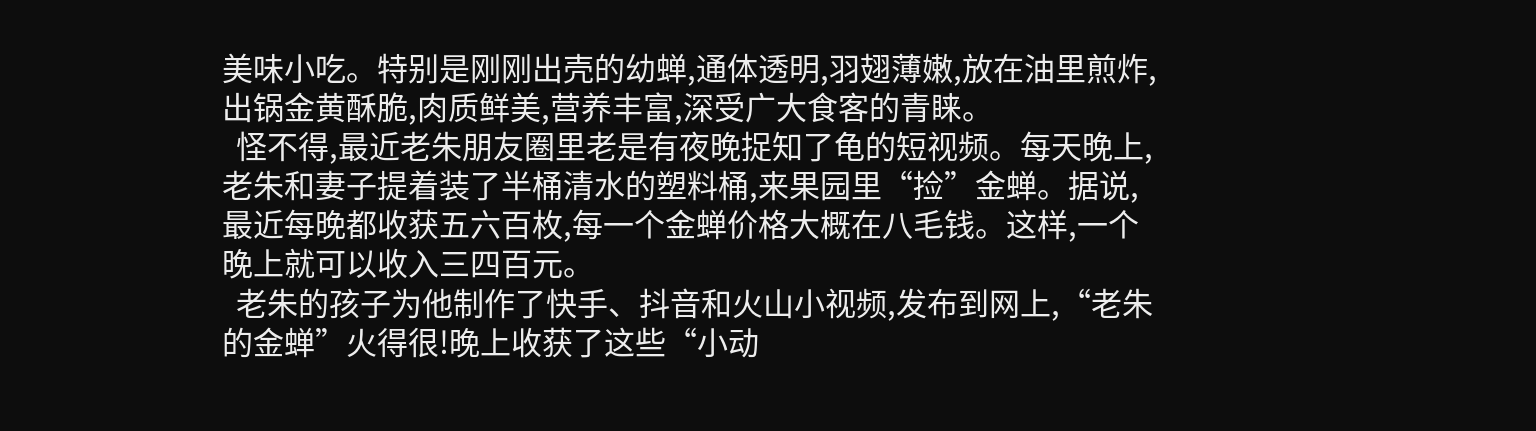美味小吃。特别是刚刚出壳的幼蝉,通体透明,羽翅薄嫩,放在油里煎炸,出锅金黄酥脆,肉质鲜美,营养丰富,深受广大食客的青睐。
  怪不得,最近老朱朋友圈里老是有夜晚捉知了龟的短视频。每天晚上,老朱和妻子提着装了半桶清水的塑料桶,来果园里“捡”金蝉。据说,最近每晚都收获五六百枚,每一个金蝉价格大概在八毛钱。这样,一个晚上就可以收入三四百元。
  老朱的孩子为他制作了快手、抖音和火山小视频,发布到网上,“老朱的金蝉”火得很!晚上收获了这些“小动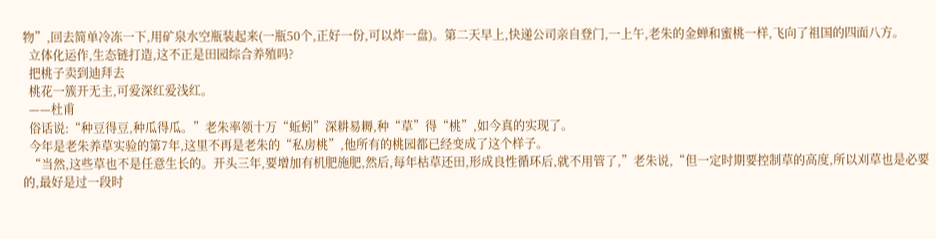物”,回去简单冷冻一下,用矿泉水空瓶装起来(一瓶50个,正好一份,可以炸一盘)。第二天早上,快递公司亲自登门,一上午,老朱的金蝉和蜜桃一样,飞向了祖国的四面八方。
  立体化运作,生态链打造,这不正是田园综合养殖吗?
  把桃子卖到迪拜去
  桃花一簇开无主,可爱深红爱浅红。
  ——杜甫
  俗话说:“种豆得豆,种瓜得瓜。”老朱率领十万“蚯蚓”深耕易耨,种“草”得“桃”,如今真的实现了。
  今年是老朱养草实验的第7年,这里不再是老朱的“私房桃”,他所有的桃园都已经变成了这个样子。
  “当然,这些草也不是任意生长的。开头三年,要增加有机肥施肥,然后,每年枯草还田,形成良性循环后,就不用管了,”老朱说,“但一定时期要控制草的高度,所以刈草也是必要的,最好是过一段时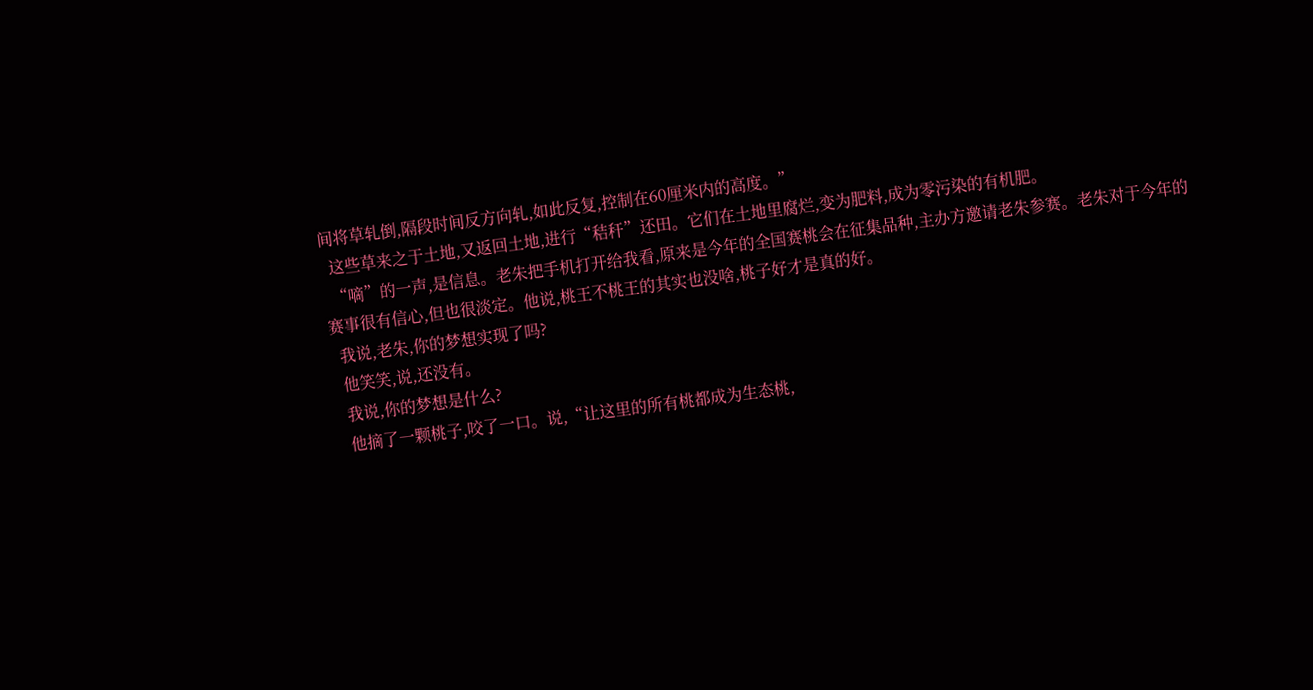间将草轧倒,隔段时间反方向轧,如此反复,控制在60厘米内的高度。”
  这些草来之于土地,又返回土地,进行“秸秆”还田。它们在土地里腐烂,变为肥料,成为零污染的有机肥。
  “嘀”的一声,是信息。老朱把手机打开给我看,原来是今年的全国赛桃会在征集品种,主办方邀请老朱参赛。老朱对于今年的赛事很有信心,但也很淡定。他说,桃王不桃王的其实也没啥,桃子好才是真的好。
  我说,老朱,你的梦想实现了吗?
  他笑笑,说,还没有。
  我说,你的梦想是什么?
  他摘了一颗桃子,咬了一口。说,“让这里的所有桃都成为生态桃,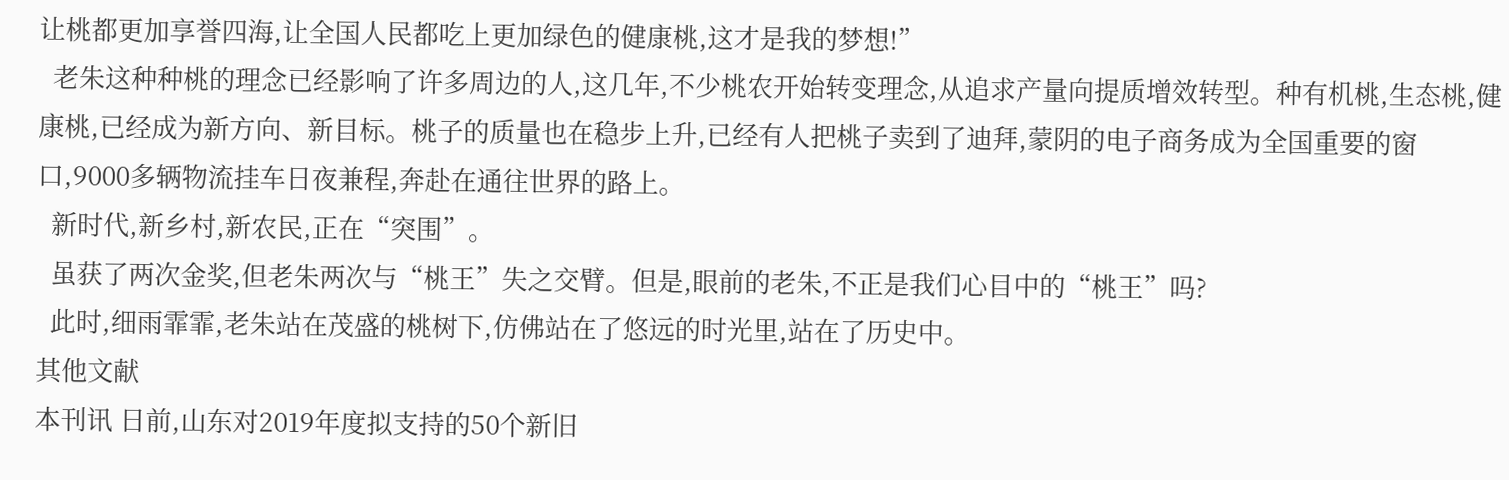让桃都更加享誉四海,让全国人民都吃上更加绿色的健康桃,这才是我的梦想!”
  老朱这种种桃的理念已经影响了许多周边的人,这几年,不少桃农开始转变理念,从追求产量向提质增效转型。种有机桃,生态桃,健康桃,已经成为新方向、新目标。桃子的质量也在稳步上升,已经有人把桃子卖到了迪拜,蒙阴的电子商务成为全国重要的窗口,9000多辆物流挂车日夜兼程,奔赴在通往世界的路上。
  新时代,新乡村,新农民,正在“突围”。
  虽获了两次金奖,但老朱两次与“桃王”失之交臂。但是,眼前的老朱,不正是我们心目中的“桃王”吗?
  此时,细雨霏霏,老朱站在茂盛的桃树下,仿佛站在了悠远的时光里,站在了历史中。
其他文献
本刊讯 日前,山东对2019年度拟支持的50个新旧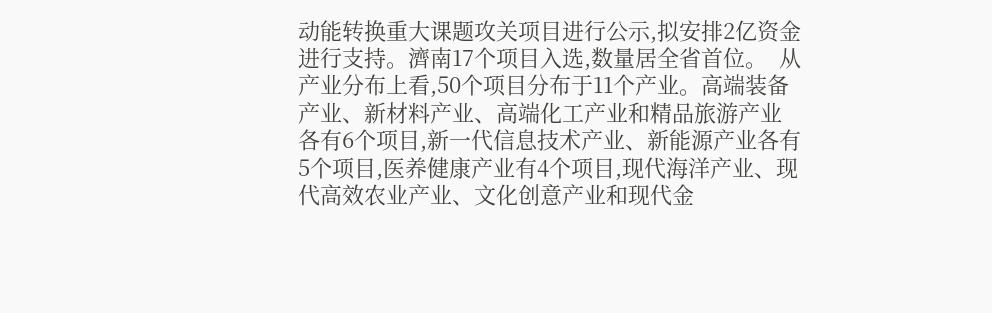动能转换重大课题攻关项目进行公示,拟安排2亿资金进行支持。濟南17个项目入选,数量居全省首位。  从产业分布上看,50个项目分布于11个产业。高端装备产业、新材料产业、高端化工产业和精品旅游产业各有6个项目,新一代信息技术产业、新能源产业各有5个项目,医养健康产业有4个项目,现代海洋产业、现代高效农业产业、文化创意产业和现代金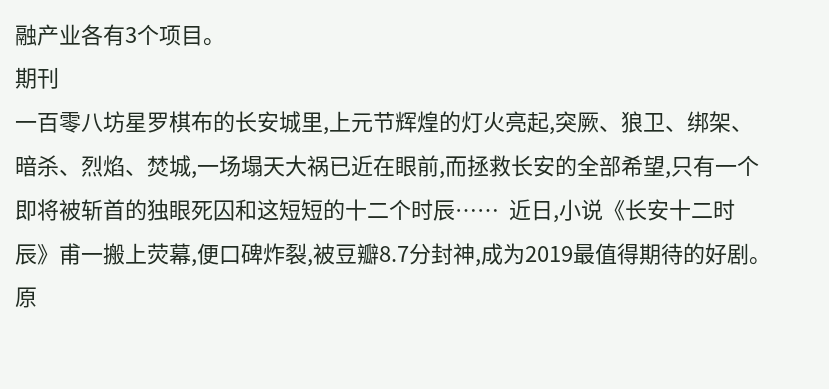融产业各有3个项目。
期刊
一百零八坊星罗棋布的长安城里,上元节辉煌的灯火亮起,突厥、狼卫、绑架、暗杀、烈焰、焚城,一场塌天大祸已近在眼前,而拯救长安的全部希望,只有一个即将被斩首的独眼死囚和这短短的十二个时辰……  近日,小说《长安十二时辰》甫一搬上荧幕,便口碑炸裂,被豆瓣8.7分封神,成为2019最值得期待的好剧。原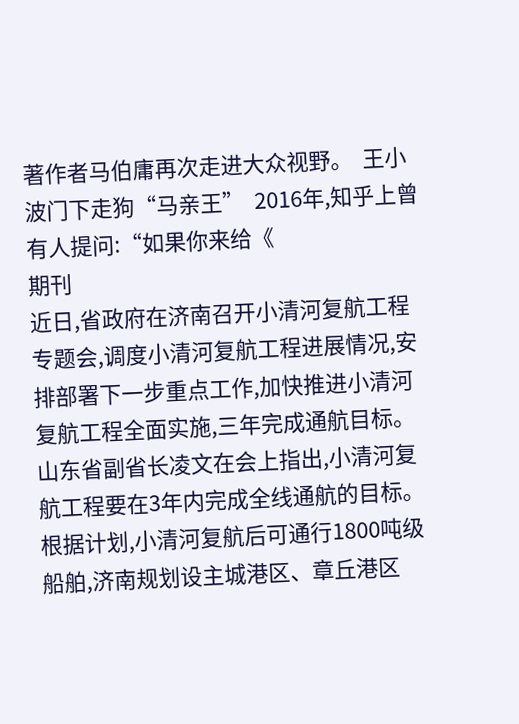著作者马伯庸再次走进大众视野。  王小波门下走狗“马亲王”  2016年,知乎上曾有人提问:“如果你来给《
期刊
近日,省政府在济南召开小清河复航工程专题会,调度小清河复航工程进展情况,安排部署下一步重点工作,加快推进小清河复航工程全面实施,三年完成通航目标。  山东省副省长凌文在会上指出,小清河复航工程要在3年内完成全线通航的目标。根据计划,小清河复航后可通行1800吨级船舶,济南规划设主城港区、章丘港区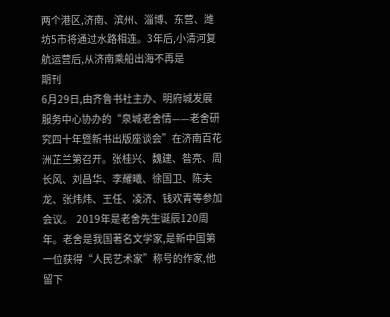两个港区,济南、滨州、淄博、东营、潍坊5市将通过水路相连。3年后,小清河复航运营后,从济南乘船出海不再是
期刊
6月29日,由齐鲁书社主办、明府城发展服务中心协办的“泉城老舍情——老舍研究四十年暨新书出版座谈会”在济南百花洲芷兰第召开。张桂兴、魏建、昝亮、周长风、刘昌华、李耀曦、徐国卫、陈夫龙、张炜炜、王任、凌济、钱欢青等参加会议。  2019年是老舍先生诞辰120周年。老舍是我国著名文学家,是新中国第一位获得“人民艺术家”称号的作家,他留下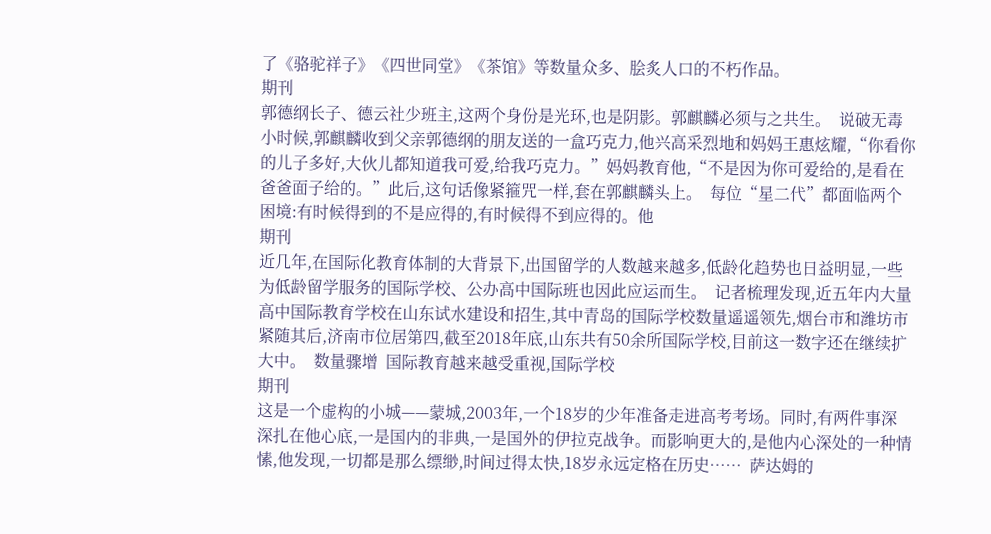了《骆驼祥子》《四世同堂》《茶馆》等数量众多、脍炙人口的不朽作品。
期刊
郭德纲长子、德云社少班主,这两个身份是光环,也是阴影。郭麒麟必须与之共生。  说破无毒  小时候,郭麒麟收到父亲郭德纲的朋友送的一盒巧克力,他兴高采烈地和妈妈王惠炫耀,“你看你的儿子多好,大伙儿都知道我可爱,给我巧克力。”妈妈教育他,“不是因为你可爱给的,是看在爸爸面子给的。”此后,这句话像紧箍咒一样,套在郭麒麟头上。  每位“星二代”都面临两个困境:有时候得到的不是应得的,有时候得不到应得的。他
期刊
近几年,在国际化教育体制的大背景下,出国留学的人数越来越多,低龄化趋势也日益明显,一些为低龄留学服务的国际学校、公办高中国际班也因此应运而生。  记者梳理发现,近五年内大量高中国际教育学校在山东试水建设和招生,其中青岛的国际学校数量遥遥领先,烟台市和潍坊市紧随其后,济南市位居第四,截至2018年底,山东共有50余所国际学校,目前这一数字还在继续扩大中。  数量骤增  国际教育越来越受重视,国际学校
期刊
这是一个虚构的小城——蒙城,2003年,一个18岁的少年准备走进高考考场。同时,有两件事深深扎在他心底,一是国内的非典,一是国外的伊拉克战争。而影响更大的,是他内心深处的一种情愫,他发现,一切都是那么缥缈,时间过得太快,18岁永远定格在历史……  萨达姆的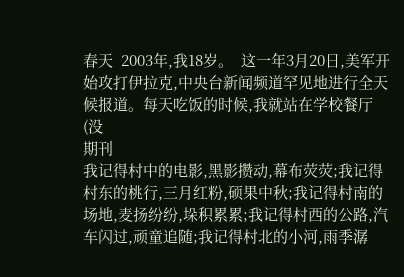春天  2003年,我18岁。  这一年3月20日,美军开始攻打伊拉克,中央台新闻频道罕见地进行全天候报道。每天吃饭的时候,我就站在学校餐厅(没
期刊
我记得村中的电影,黑影攒动,幕布荧荧;我记得村东的桃行,三月红粉,硕果中秋;我记得村南的场地,麦扬纷纷,垛积累累;我记得村西的公路,汽车闪过,顽童追随;我记得村北的小河,雨季潺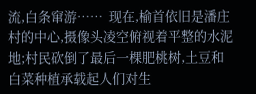流,白条窜游……  现在,榆首依旧是潘庄村的中心,摄像头凌空俯视着平整的水泥地;村民砍倒了最后一棵肥桃树,土豆和白菜种植承载起人们对生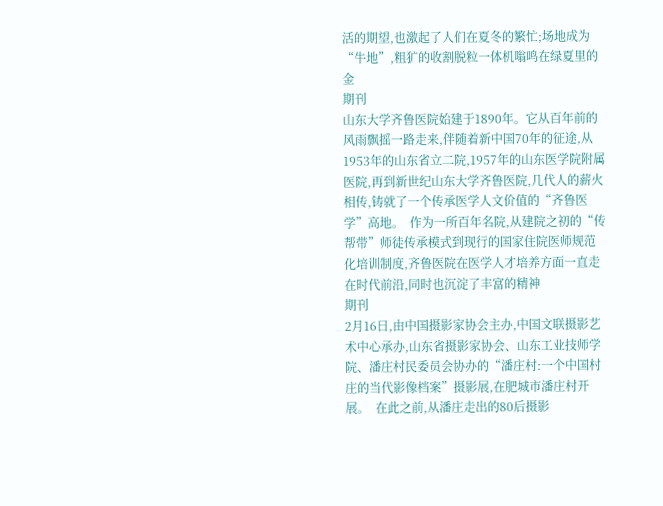活的期望,也激起了人们在夏冬的繁忙;场地成为“牛地”,粗犷的收割脱粒一体机嗡鸣在绿夏里的金
期刊
山东大学齐鲁医院始建于1890年。它从百年前的风雨飘摇一路走来,伴随着新中国70年的征途,从1953年的山东省立二院,1957年的山东医学院附属医院,再到新世纪山东大学齐鲁医院,几代人的薪火相传,铸就了一个传承医学人文价值的“齐鲁医学”高地。  作为一所百年名院,从建院之初的“传帮带”师徒传承模式到现行的国家住院医师规范化培训制度,齐鲁医院在医学人才培养方面一直走在时代前沿,同时也沉淀了丰富的精神
期刊
2月16日,由中国摄影家协会主办,中国文联摄影艺术中心承办,山东省摄影家协会、山东工业技师学院、潘庄村民委员会协办的“潘庄村:一个中国村庄的当代影像档案”摄影展,在肥城市潘庄村开展。  在此之前,从潘庄走出的80后摄影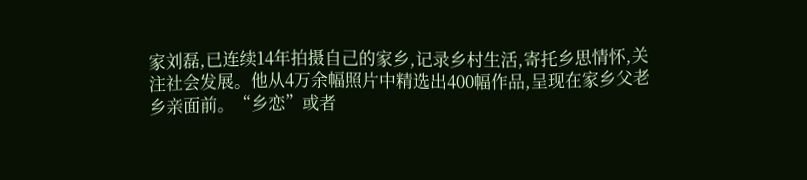家刘磊,已连续14年拍摄自己的家乡,记录乡村生活,寄托乡思情怀,关注社会发展。他从4万余幅照片中精选出400幅作品,呈现在家乡父老乡亲面前。“乡恋”或者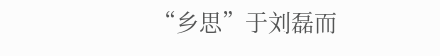“乡思”于刘磊而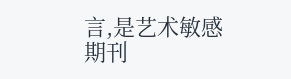言,是艺术敏感
期刊